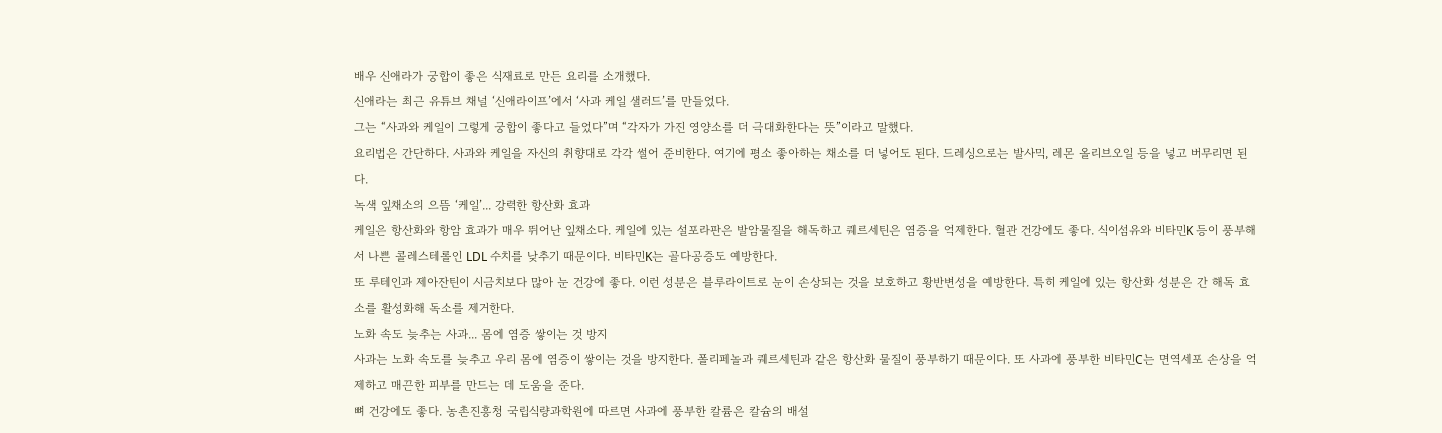배우 신애라가 궁합이 좋은 식재료로 만든 요리를 소개했다.
신애라는 최근 유튜브 채널 ‘신애라이프’에서 ‘사과 케일 샐러드’를 만들었다.
그는 “사과와 케일이 그렇게 궁합이 좋다고 들었다”며 “각자가 가진 영양소를 더 극대화한다는 뜻”이라고 말했다.
요리법은 간단하다. 사과와 케일을 자신의 취향대로 각각 썰어 준비한다. 여기에 평소 좋아하는 채소를 더 넣어도 된다. 드레싱으로는 발사믹, 레몬 올리브오일 등을 넣고 버무리면 된다.
녹색 잎채소의 으뜸 ‘케일’... 강력한 항산화 효과
케일은 항산화와 항암 효과가 매우 뛰어난 잎채소다. 케일에 있는 설포라판은 발암물질을 해독하고 퀘르세틴은 염증을 억제한다. 혈관 건강에도 좋다. 식이섬유와 비타민K 등이 풍부해서 나쁜 콜레스테롤인 LDL 수치를 낮추기 때문이다. 비타민K는 골다공증도 예방한다.
또 루테인과 제아잔틴이 시금치보다 많아 눈 건강에 좋다. 이런 성분은 블루라이트로 눈이 손상되는 것을 보호하고 황반변성을 예방한다. 특히 케일에 있는 항산화 성분은 간 해독 효소를 활성화해 독소를 제거한다.
노화 속도 늦추는 사과... 몸에 염증 쌓이는 것 방지
사과는 노화 속도를 늦추고 우리 몸에 염증이 쌓이는 것을 방지한다. 폴리페놀과 퀘르세틴과 같은 항산화 물질이 풍부하기 때문이다. 또 사과에 풍부한 비타민C는 면역세포 손상을 억제하고 매끈한 피부를 만드는 데 도움을 준다.
뼈 건강에도 좋다. 농촌진흥청 국립식량과학원에 따르면 사과에 풍부한 칼륨은 칼슘의 배설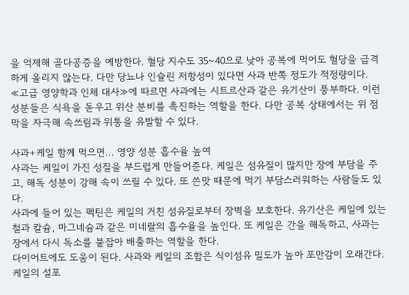을 억제해 골다공증을 예방한다. 혈당 지수도 35~40으로 낮아 공복에 먹어도 혈당을 급격하게 올리지 않는다. 다만 당뇨나 인슐린 저항성이 있다면 사과 반쪽 정도가 적정량이다.
≪고급 영양학과 인체 대사≫에 따르면 사과에는 시트르산과 같은 유기산이 풍부하다. 이런 성분들은 식욕을 돋우고 위산 분비를 촉진하는 역할을 한다. 다만 공복 상태에서는 위 점막을 자극해 속쓰림과 위통을 유발할 수 있다.

사과+케일 함께 먹으면... 영양 성분 흡수율 높여
사과는 케일이 가진 성질을 부드럽게 만들어준다. 케일은 섬유질이 많지만 장에 부담을 주고, 해독 성분이 강해 속이 쓰릴 수 있다. 또 쓴맛 때문에 먹기 부담스러워하는 사람들도 있다.
사과에 들어 있는 펙틴은 케일의 거친 섬유질로부터 장벽을 보호한다. 유기산은 케일에 있는 철과 칼슘, 마그네슘과 같은 미네랄의 흡수율을 높인다. 또 케일은 간을 해독하고, 사과는 장에서 다시 독소를 붙잡아 배출하는 역할을 한다.
다이어트에도 도움이 된다. 사과와 케일의 조합은 식이섬유 밀도가 높아 포만감이 오래간다. 케일의 설포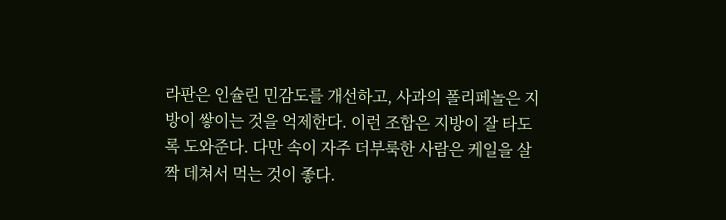라판은 인슐린 민감도를 개선하고, 사과의 폴리페놀은 지방이 쌓이는 것을 억제한다. 이런 조합은 지방이 잘 타도록 도와준다. 다만 속이 자주 더부룩한 사람은 케일을 살짝 데쳐서 먹는 것이 좋다.